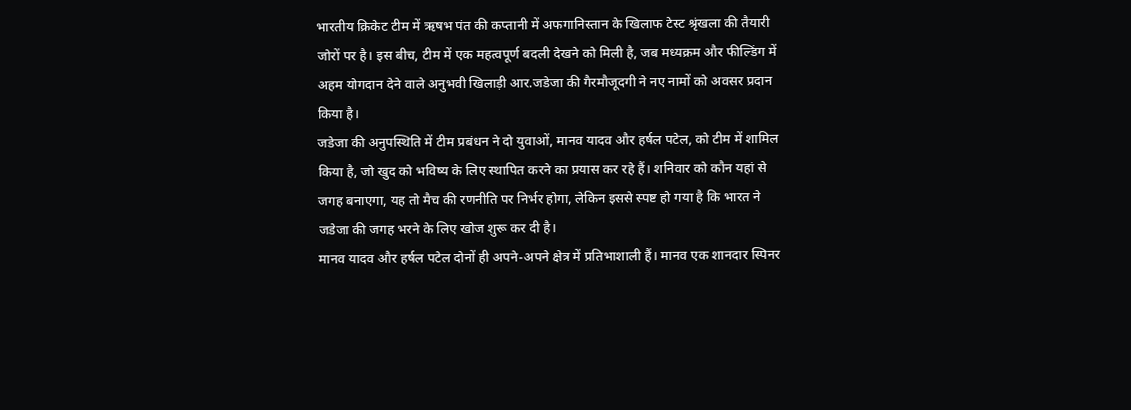भारतीय क्रिकेट टीम में ऋषभ पंत की कप्तानी में अफगानिस्तान के खिलाफ टेस्ट श्रृंखला की तैयारी जोरों पर है। इस बीच, टीम में एक महत्वपूर्ण बदली देखने को मिली है, जब मध्यक्रम और फील्डिंग में अहम योगदान देने वाले अनुभवी खिलाड़ी आर.जडेजा की गैरमौजूदगी ने नए नामों को अवसर प्रदान किया है।
जडेजा की अनुपस्थिति में टीम प्रबंधन ने दो युवाओं, मानव यादव और हर्षल पटेल, को टीम में शामिल किया है, जो खुद को भविष्य के लिए स्थापित करने का प्रयास कर रहे हैं। शनिवार को कौन यहां से जगह बनाएगा, यह तो मैच की रणनीति पर निर्भर होगा, लेकिन इससे स्पष्ट हो गया है कि भारत ने जडेजा की जगह भरने के लिए खोज शुरू कर दी है।
मानव यादव और हर्षल पटेल दोनों ही अपने-अपने क्षेत्र में प्रतिभाशाली हैं। मानव एक शानदार स्पिनर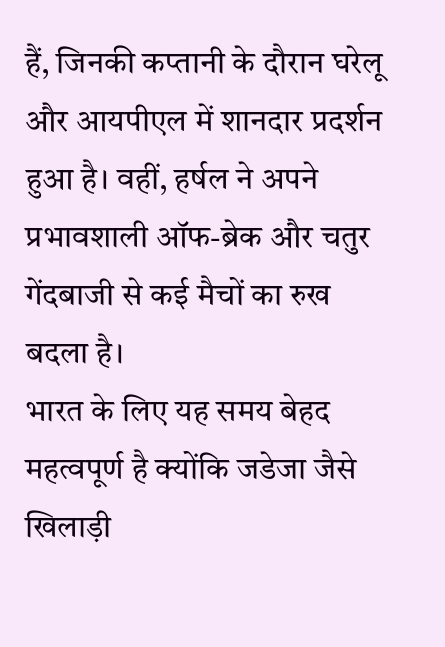हैं, जिनकी कप्तानी के दौरान घरेलू और आयपीएल में शानदार प्रदर्शन हुआ है। वहीं, हर्षल ने अपने प्रभावशाली ऑफ-ब्रेक और चतुर गेंदबाजी से कई मैचों का रुख बदला है।
भारत के लिए यह समय बेहद महत्वपूर्ण है क्योंकि जडेजा जैसे खिलाड़ी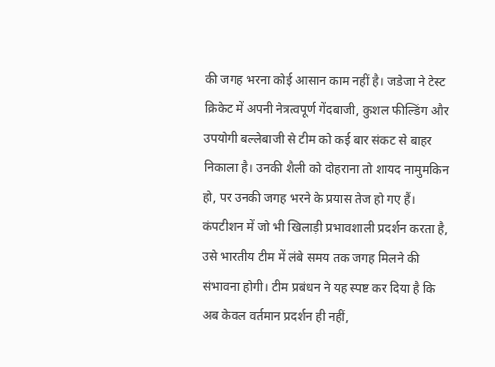की जगह भरना कोई आसान काम नहीं है। जडेजा ने टेस्ट क्रिकेट में अपनी नेत्रत्वपूर्ण गेंदबाजी, कुशल फील्डिंग और उपयोगी बल्लेबाजी से टीम को कई बार संकट से बाहर निकाला है। उनकी शैली को दोहराना तो शायद नामुमकिन हो, पर उनकी जगह भरने के प्रयास तेज हो गए हैं।
कंपटीशन में जो भी खिलाड़ी प्रभावशाली प्रदर्शन करता है, उसे भारतीय टीम में लंबे समय तक जगह मिलने की संभावना होगी। टीम प्रबंधन ने यह स्पष्ट कर दिया है कि अब केवल वर्तमान प्रदर्शन ही नहीं,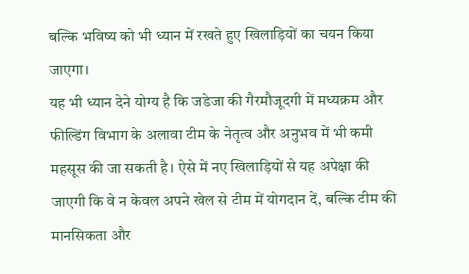बल्कि भविष्य को भी ध्यान में रखते हुए खिलाड़ियों का चयन किया जाएगा।
यह भी ध्यान देने योग्य है कि जडेजा की गैरमौजूदगी में मध्यक्रम और फील्डिंग विभाग के अलावा टीम के नेतृत्व और अनुभव में भी कमी महसूस की जा सकती है। ऐसे में नए खिलाड़ियों से यह अपेक्षा की जाएगी कि वे न केवल अपने खेल से टीम में योगदान दें, बल्कि टीम की मानसिकता और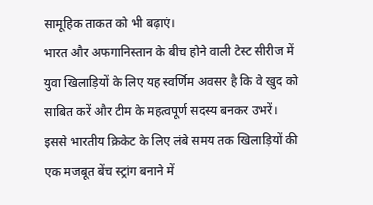सामूहिक ताकत को भी बढ़ाएं।
भारत और अफगानिस्तान के बीच होने वाली टेस्ट सीरीज में युवा खिलाड़ियों के लिए यह स्वर्णिम अवसर है कि वे खुद को साबित करें और टीम के महत्वपूर्ण सदस्य बनकर उभरें। इससे भारतीय क्रिकेट के लिए लंबे समय तक खिलाड़ियों की एक मजबूत बेंच स्ट्रांग बनाने में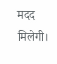मदद मिलेगी।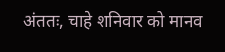अंततः, चाहे शनिवार को मानव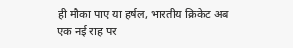ही मौका पाए या हर्षल, भारतीय क्रिकेट अब एक नई राह पर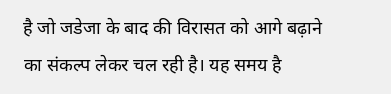है जो जडेजा के बाद की विरासत को आगे बढ़ाने का संकल्प लेकर चल रही है। यह समय है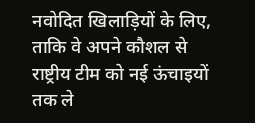नवोदित खिलाड़ियों के लिए, ताकि वे अपने कौशल से राष्ट्रीय टीम को नई ऊंचाइयों तक ले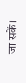जा सकें।